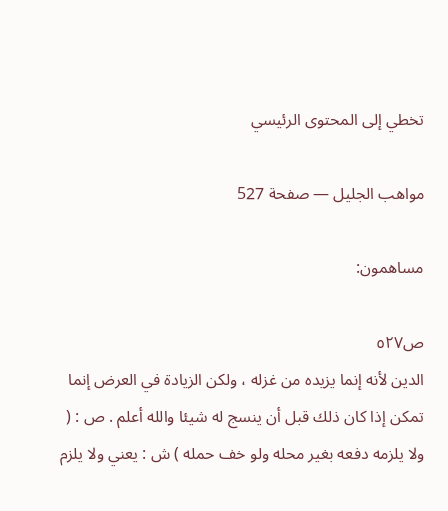تخطي إلى المحتوى الرئيسي

مواهب الجليل — صفحة 527

مساهمون:

ص٥٢٧
الدين لأنه إنما يزيده من غزله ، ولكن الزيادة في العرض إنما تمكن إذا كان ذلك قبل أن ينسج له شيئا والله أعلم . ص : ( ولا يلزمه دفعه بغير محله ولو خف حمله ) ش : يعني ولا يلزم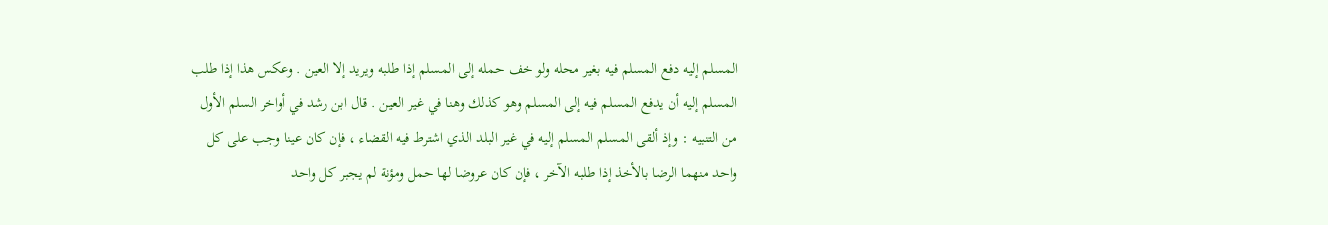المسلم إليه دفع المسلم فيه بغير محله ولو خف حمله إلى المسلم إذا طلبه ويريد إلا العين . وعكس هذا إذا طلب المسلم إليه أن يدفع المسلم فيه إلى المسلم وهو كذلك وهنا في غير العين . قال ابن رشد في أواخر السلم الأول من التنبيه : وإذ ألقى المسلم المسلم إليه في غير البلد الذي اشترط فيه القضاء ، فإن كان عينا وجب على كل واحد منهما الرضا بالأخذ إذا طلبه الآخر ، فإن كان عروضا لها حمل ومؤنة لم يجبر كل واحد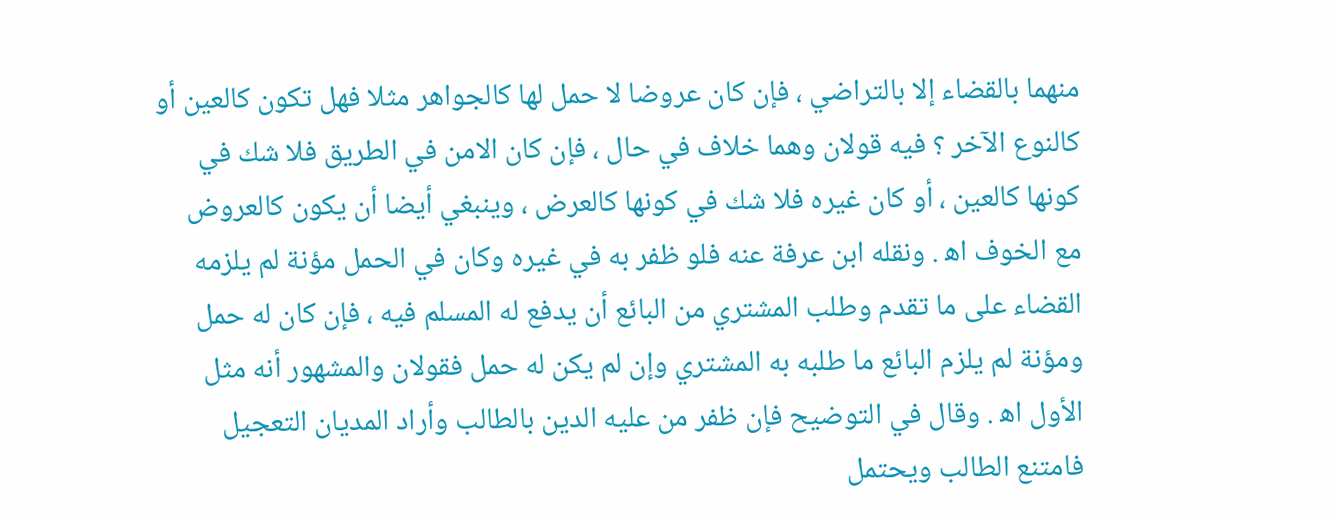منهما بالقضاء إلا بالتراضي ، فإن كان عروضا لا حمل لها كالجواهر مثلا فهل تكون كالعين أو كالنوع الآخر ؟ فيه قولان وهما خلاف في حال ، فإن كان الامن في الطريق فلا شك في كونها كالعين ، أو كان غيره فلا شك في كونها كالعرض ، وينبغي أيضا أن يكون كالعروض مع الخوف اه‍ . ونقله ابن عرفة عنه فلو ظفر به في غيره وكان في الحمل مؤنة لم يلزمه القضاء على ما تقدم وطلب المشتري من البائع أن يدفع له المسلم فيه ، فإن كان له حمل ومؤنة لم يلزم البائع ما طلبه به المشتري وإن لم يكن له حمل فقولان والمشهور أنه مثل الأول اه‍ . وقال في التوضيح فإن ظفر من عليه الدين بالطالب وأراد المديان التعجيل فامتنع الطالب ويحتمل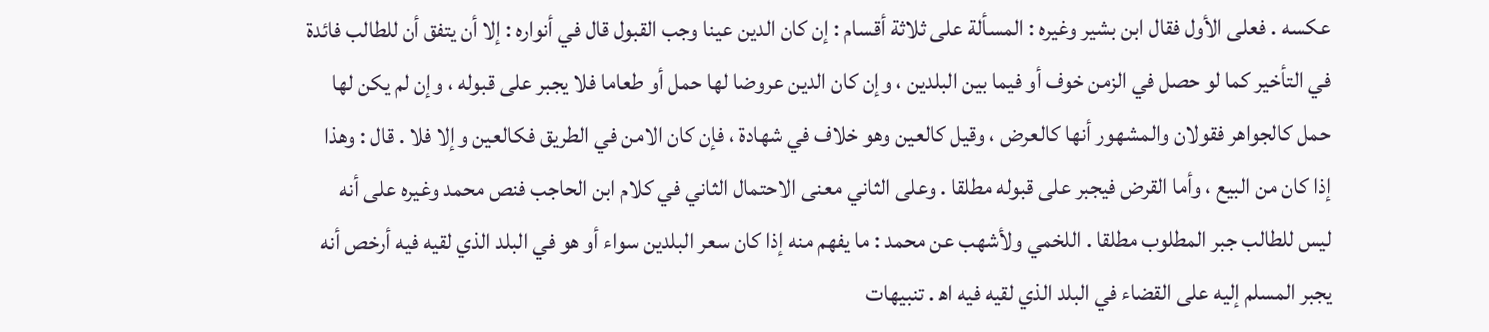عكسه . فعلى الأول فقال ابن بشير وغيره : المسألة على ثلاثة أقسام : إن كان الدين عينا وجب القبول قال في أنواره : إلا أن يتفق أن للطالب فائدة في التأخير كما لو حصل في الزمن خوف أو فيما بين البلدين ، وإن كان الدين عروضا لها حمل أو طعاما فلا يجبر على قبوله ، وإن لم يكن لها حمل كالجواهر فقولان والمشهور أنها كالعرض ، وقيل كالعين وهو خلاف في شهادة ، فإن كان الامن في الطريق فكالعين وإلا فلا . قال : وهذا إذا كان من البيع ، وأما القرض فيجبر على قبوله مطلقا . وعلى الثاني معنى الاحتمال الثاني في كلام ابن الحاجب فنص محمد وغيره على أنه ليس للطالب جبر المطلوب مطلقا . اللخمي ولأشهب عن محمد : ما يفهم منه إذا كان سعر البلدين سواء أو هو في البلد الذي لقيه فيه أرخص أنه يجبر المسلم إليه على القضاء في البلد الذي لقيه فيه اه‍ . تنبيهات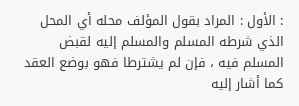: الأول : المراد بقول المؤلف محله أي المحل الذي شرطه المسلم والمسلم إليه لقبض المسلم فيه ، فإن لم يشترطا فهو بوضع العقد كما أشار إليه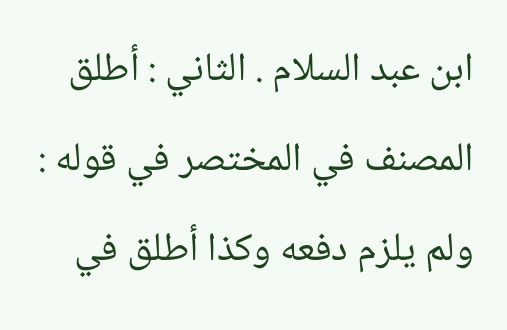ابن عبد السلام . الثاني : أطلق المصنف في المختصر في قوله : ولم يلزم دفعه وكذا أطلق في